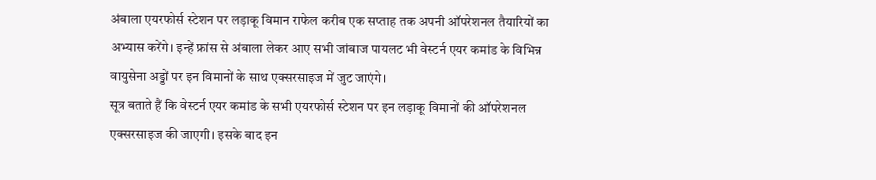अंबाला एयरफोर्स स्टेशन पर लड़ाकू विमान राफेल करीब एक सप्ताह तक अपनी ऑपरेशनल तैयारियों का अभ्यास करेंगे। इन्हें फ्रांस से अंबाला लेकर आए सभी जांबाज पायलट भी वेस्टर्न एयर कमांड के विभिन्न वायुसेना अड्डों पर इन विमानों के साथ एक्सरसाइज में जुट जाएंगे।
सूत्र बताते हैं कि वेस्टर्न एयर कमांड के सभी एयरफोर्स स्टेशन पर इन लड़ाकू विमानों की ऑपरेशनल एक्सरसाइज की जाएगी। इसके बाद इन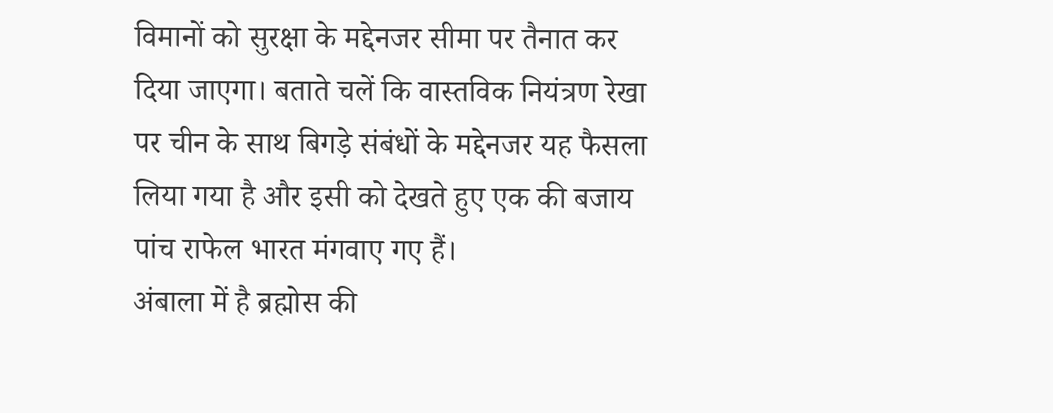विमानों को सुरक्षा के मद्देनजर सीमा पर तैनात कर दिया जाएगा। बताते चलें कि वास्तविक नियंत्रण रेखा पर चीन के साथ बिगड़े संबंधों के मद्देनजर यह फैसला लिया गया है और इसी को देखते हुए एक की बजाय पांच राफेल भारत मंगवाए गए हैं।
अंबाला में है ब्रह्मोस की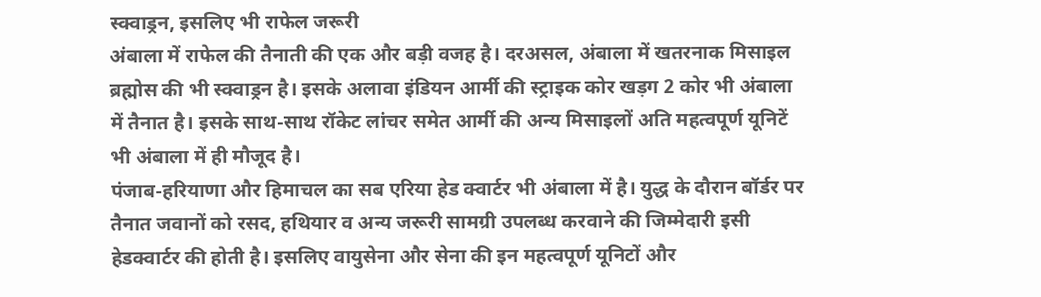स्क्वाड्रन, इसलिए भी राफेल जरूरी
अंबाला में राफेल की तैनाती की एक और बड़ी वजह है। दरअसल, अंबाला में खतरनाक मिसाइल ब्रह्मोस की भी स्क्वाड्रन है। इसके अलावा इंडियन आर्मी की स्ट्राइक कोर खड़ग 2 कोर भी अंबाला में तैनात है। इसके साथ-साथ रॉकेट लांचर समेत आर्मी की अन्य मिसाइलों अति महत्वपूर्ण यूनिटें भी अंबाला में ही मौजूद है।
पंजाब-हरियाणा और हिमाचल का सब एरिया हेड क्वार्टर भी अंबाला में है। युद्ध के दौरान बॉर्डर पर तैनात जवानों को रसद, हथियार व अन्य जरूरी सामग्री उपलब्ध करवाने की जिम्मेदारी इसी हेडक्वार्टर की होती है। इसलिए वायुसेना और सेना की इन महत्वपूर्ण यूनिटों और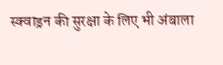स्क्वाड्रन की सुरक्षा के लिए भी अंबाला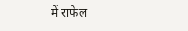में राफेल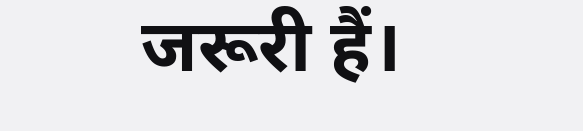जरूरी हैं।